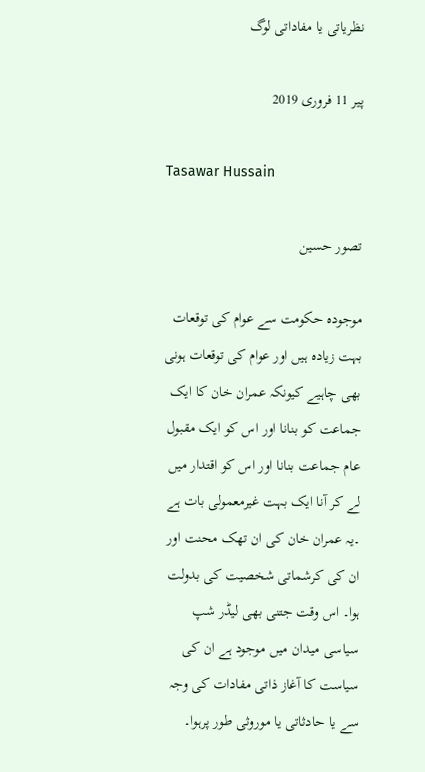نظریاتی یا مفاداتی لوگ

پیر 11 فروری 2019

Tasawar Hussain

تصور حسین

موجودہ حکومت سے عوام کی توقعات بہت زیادہ ہیں اور عوام کی توقعات ہونی بھی چاہیے کیونکہ عمران خان کا ایک جماعت کو بنانا اور اس کو ایک مقبول عام جماعت بنانا اور اس کو اقتدار میں لے کر آنا ایک بہت غیرمعمولی بات ہے ۔یہ عمران خان کی ان تھک محنت اور ان کی کرشماتی شخصیت کی بدولت ہوا۔ اس وقت جتنی بھی لیڈر شپ سیاسی میدان میں موجود ہے ان کی سیاست کا آغاز ذاتی مفادات کی وجہ سے یا حادثاتی یا موروثی طور پرہوا۔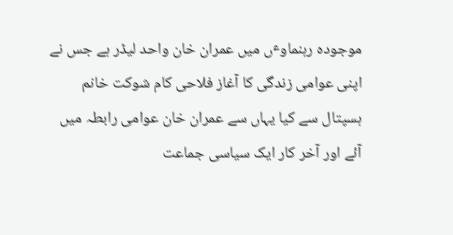موجودہ رہنماوٴں میں عمران خان واحد لیڈر ہے جس نے اپنی عوامی زندگی کا آغاز فلاحی کام شوکت خانم ہسپتال سے کیا یہاں سے عمران خان عوامی رابطہ میں آئے اور آخر کار ایک سیاسی جماعت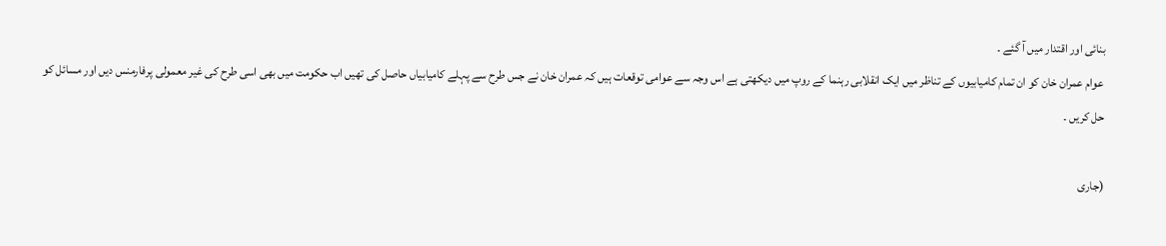بنائی اور اقتدار میں آ گئے ۔
 عوام عمران خان کو ان تمام کامیابیوں کے تناظر میں ایک انقلابی رہنما کے روپ میں دیکھتی ہے اس وجہ سے عوامی توقعات ہیں کہ عمران خان نے جس طرح سے پہلے کامیابیاں حاصل کی تھیں اب حکومت میں بھی اسی طرح کی غیر معمولی پرفارمنس دیں اور مسائل کو حل کریں ۔

(جاری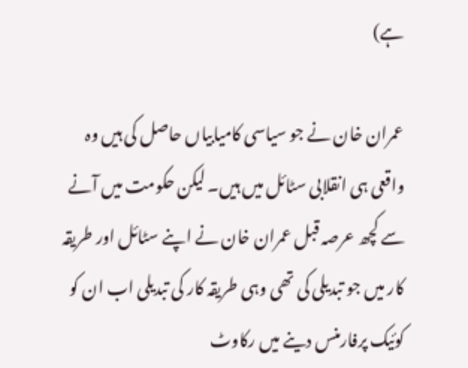ہے)

عمران خان نے جو سیاسی کامیابیاں حاصل کی ہیں وہ واقعی ہی انقلابی سٹائل میں ہیں۔ لیکن حکومت میں آنے سے کچھ عرصہ قبل عمران خان نے اپنے سٹائل اور طریقہ کار میں جو تبدیلی کی تھی وہی طریقہ کار کی تبدیلی اب ان کو کوئیک پرفارمنس دینے میں رکاوٹ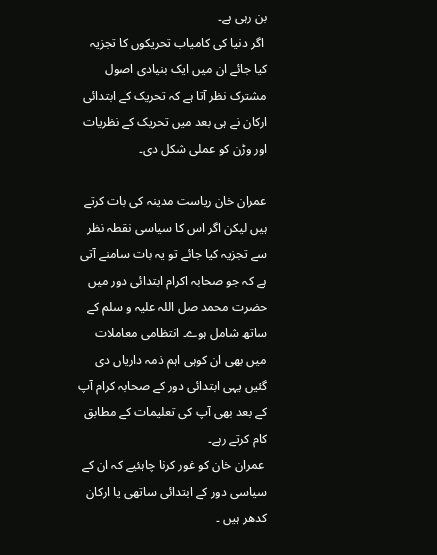بن رہی ہے۔
 اگر دنیا کی کامیاب تحریکوں کا تجزیہ کیا جائے ان میں ایک بنیادی اصول مشترک نظر آتا ہے کہ تحریک کے ابتدائی ارکان نے ہی بعد میں تحریک کے نظریات اور وڑن کو عملی شکل دی۔

عمران خان ریاست مدینہ کی بات کرتے ہیں لیکن اگر اس کا سیاسی نقطہ نظر سے تجزیہ کیا جائے تو یہ بات سامنے آتی ہے کہ جو صحابہ اکرام ابتدائی دور میں حضرت محمد صل اللہ علیہ و سلم کے ساتھ شامل ہوے۔ انتظامی معاملات میں بھی ان کوہی اہم ذمہ داریاں دی گئیں یہی ابتدائی دور کے صحابہ کرام آپ کے بعد بھی آپ کی تعلیمات کے مطابق کام کرتے رہے۔
 عمران خان کو غور کرنا چاہئیے کہ ان کے سیاسی دور کے ابتدائی ساتھی یا ارکان کدھر ہیں ۔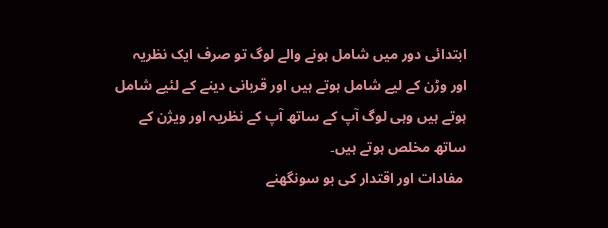ابتدائی دور میں شامل ہونے والے لوگ تو صرف ایک نظریہ اور وڑن کے لیے شامل ہوتے ہیں اور قربانی دینے کے لئیے شامل ہوتے ہیں وہی لوگ آپ کے ساتھ آپ کے نظریہ اور ویژن کے ساتھ مخلص ہوتے ہیں۔
 مفادات اور اقتدار کی بو سونگھنے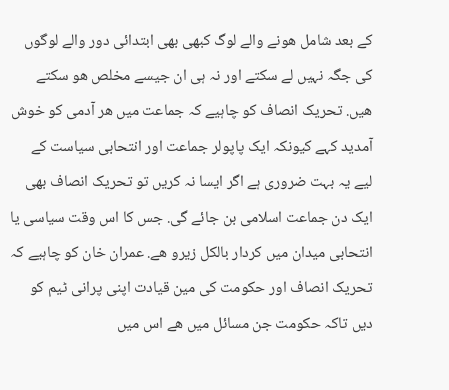کے بعد شامل ھونے والے لوگ کبھی بھی ابتدائی دور والے لوگوں کی جگہ نہیں لے سکتے اور نہ ہی ان جیسے مخلص ھو سکتے ھیں. تحریک انصاف کو چاہیے کہ جماعت میں ھر آدمی کو خوش آمدید کہے کیونکہ ایک پاپولر جماعت اور انتحابی سیاست کے لیے یہ بہت ضروری ہے اگر ایسا نہ کریں تو تحریک انصاف بھی ایک دن جماعت اسلامی بن جائے گی. جس کا اس وقت سیاسی یا انتحابی میدان میں کردار بالکل زیرو ھے. عمران خان کو چاہیے کہ تحریک انصاف اور حکومت کی مین قیادت اپنی پرانی ٹیم کو دیں تاکہ حکومت جن مسائل میں ھے اس میں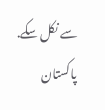سے نکل سکے.
پاکستان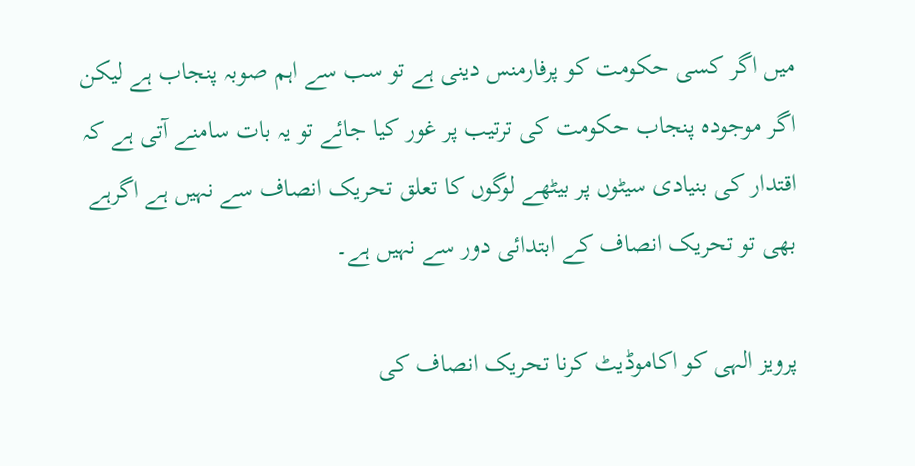میں اگر کسی حکومت کو پرفارمنس دینی ہے تو سب سے اہم صوبہ پنجاب ہے لیکن اگر موجودہ پنجاب حکومت کی ترتیب پر غور کیا جائے تو یہ بات سامنے آتی ہے کہ اقتدار کی بنیادی سیٹوں پر بیٹھے لوگوں کا تعلق تحریک انصاف سے نہیں ہے اگرہے بھی تو تحریک انصاف کے ابتدائی دور سے نہیں ہے۔

پرویز الہی کو اکاموڈیٹ کرنا تحریک انصاف کی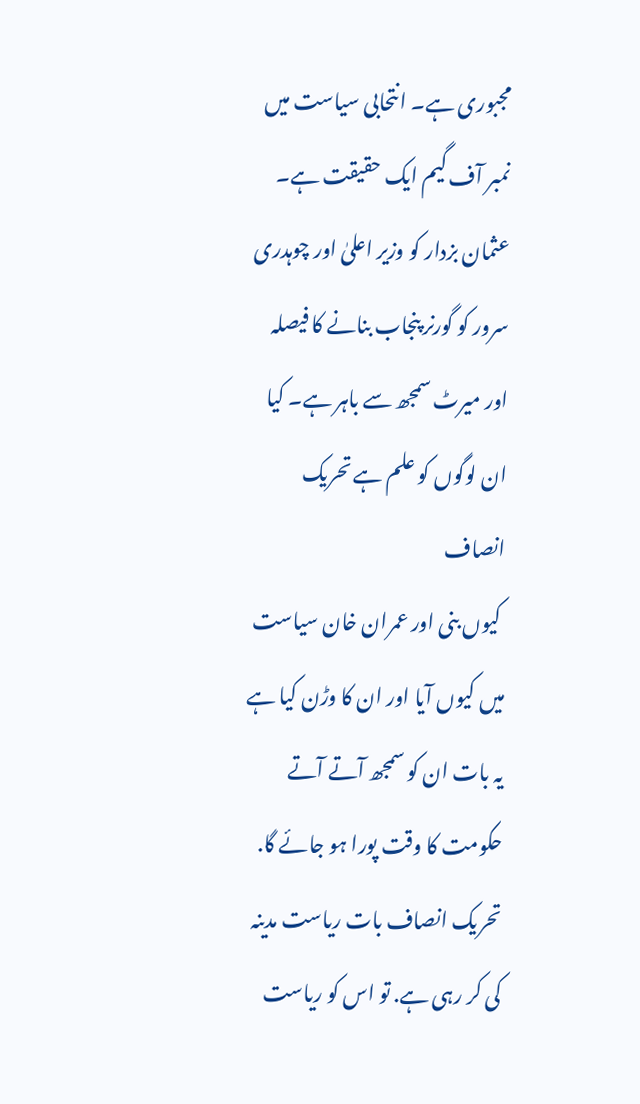مجبوری ہے۔ انتحابی سیاست میں نمبر آف گیم ایک حقیقت ہے۔ عثمان بزدار کو وزیر اعلیٰ اور چوہدری سرور کو گورنر پنجاب بنانے کا فیصلہ اور میرٹ سمجھ سے باہر ہے۔ کیا ان لوگوں کو علم ہے تحریک انصاف
 کیوں بنی اور عمران خان سیاست میں کیوں آیا اور ان کا وڑن کیا ہے یہ بات ان کو سمجھ آتے آتے حکومت کا وقت پورا ہو جائے گا. تحریک انصاف بات ریاست مدینہ کی کر رہی ہے. تو اس کو ریاست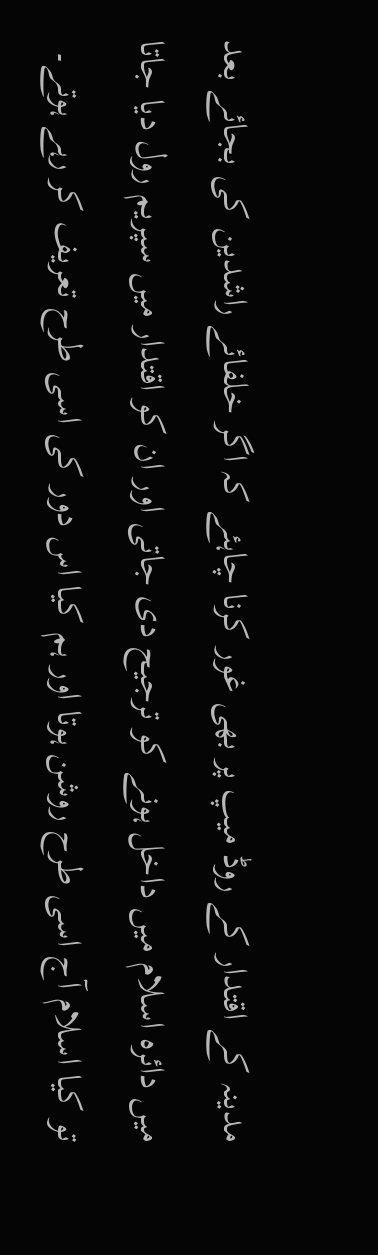مدینہ کے اقتدار کے روڈ میپ پر بھی غور کرنا چاہئے کہ اگر خلفائے راشدین کی بجائے بعد میں دائرہ اسلام میں داخل ہونے کو ترجیح دی جاتی اور ان کو اقتدار میں سپریم رول دیا جاتا تو کیا اسلام آج اسی طرح روشن ہوتا اور ہم کیا اس دور کی اسی طرح تعریف کر رہے ہوتے۔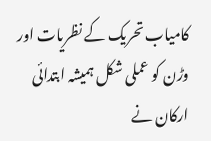کامیاب تحریک کے نظریات اور وڑن کو عملی شکل ہمیشہ ابتدائی ارکان نے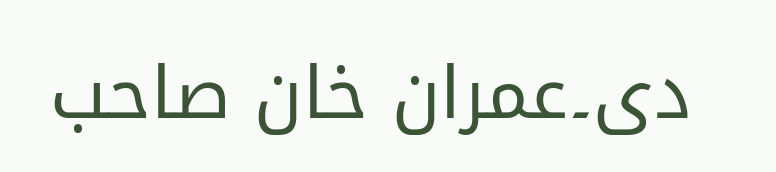دی۔عمران خان صاحب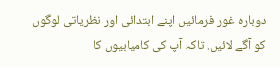دوبارہ غور فرمائیں اپنے ابتدائی اور نظریاتی لوگوں کو آگے لائیں. تاکہ آپ کی کامیابیوں کا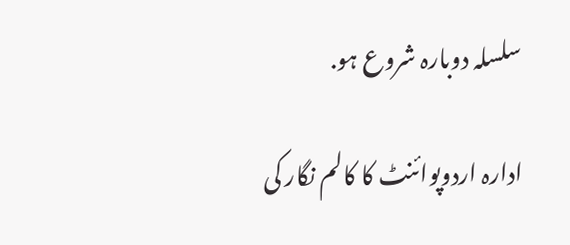سلسلہ دوبارہ شروع ہو.

ادارہ اردوپوائنٹ کا کالم نگار کی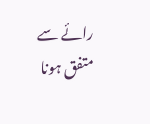رائے سے متفق ہونا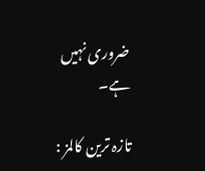ضروری نہیں ہے۔

تازہ ترین کالمز :